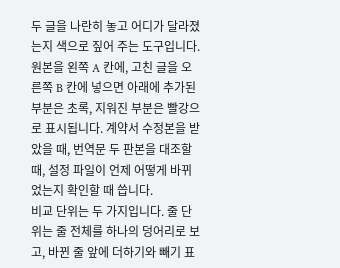두 글을 나란히 놓고 어디가 달라졌는지 색으로 짚어 주는 도구입니다. 원본을 왼쪽 A 칸에, 고친 글을 오른쪽 B 칸에 넣으면 아래에 추가된 부분은 초록, 지워진 부분은 빨강으로 표시됩니다. 계약서 수정본을 받았을 때, 번역문 두 판본을 대조할 때, 설정 파일이 언제 어떻게 바뀌었는지 확인할 때 씁니다.
비교 단위는 두 가지입니다. 줄 단위는 줄 전체를 하나의 덩어리로 보고, 바뀐 줄 앞에 더하기와 빼기 표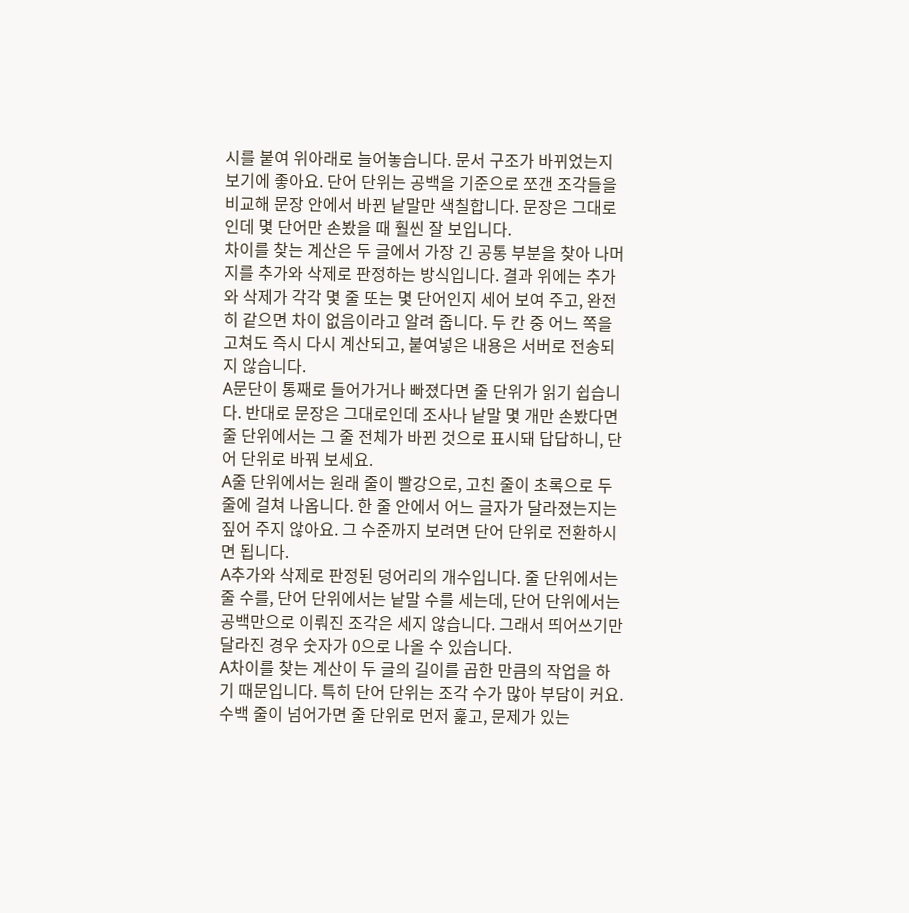시를 붙여 위아래로 늘어놓습니다. 문서 구조가 바뀌었는지 보기에 좋아요. 단어 단위는 공백을 기준으로 쪼갠 조각들을 비교해 문장 안에서 바뀐 낱말만 색칠합니다. 문장은 그대로인데 몇 단어만 손봤을 때 훨씬 잘 보입니다.
차이를 찾는 계산은 두 글에서 가장 긴 공통 부분을 찾아 나머지를 추가와 삭제로 판정하는 방식입니다. 결과 위에는 추가와 삭제가 각각 몇 줄 또는 몇 단어인지 세어 보여 주고, 완전히 같으면 차이 없음이라고 알려 줍니다. 두 칸 중 어느 쪽을 고쳐도 즉시 다시 계산되고, 붙여넣은 내용은 서버로 전송되지 않습니다.
A문단이 통째로 들어가거나 빠졌다면 줄 단위가 읽기 쉽습니다. 반대로 문장은 그대로인데 조사나 낱말 몇 개만 손봤다면 줄 단위에서는 그 줄 전체가 바뀐 것으로 표시돼 답답하니, 단어 단위로 바꿔 보세요.
A줄 단위에서는 원래 줄이 빨강으로, 고친 줄이 초록으로 두 줄에 걸쳐 나옵니다. 한 줄 안에서 어느 글자가 달라졌는지는 짚어 주지 않아요. 그 수준까지 보려면 단어 단위로 전환하시면 됩니다.
A추가와 삭제로 판정된 덩어리의 개수입니다. 줄 단위에서는 줄 수를, 단어 단위에서는 낱말 수를 세는데, 단어 단위에서는 공백만으로 이뤄진 조각은 세지 않습니다. 그래서 띄어쓰기만 달라진 경우 숫자가 0으로 나올 수 있습니다.
A차이를 찾는 계산이 두 글의 길이를 곱한 만큼의 작업을 하기 때문입니다. 특히 단어 단위는 조각 수가 많아 부담이 커요. 수백 줄이 넘어가면 줄 단위로 먼저 훑고, 문제가 있는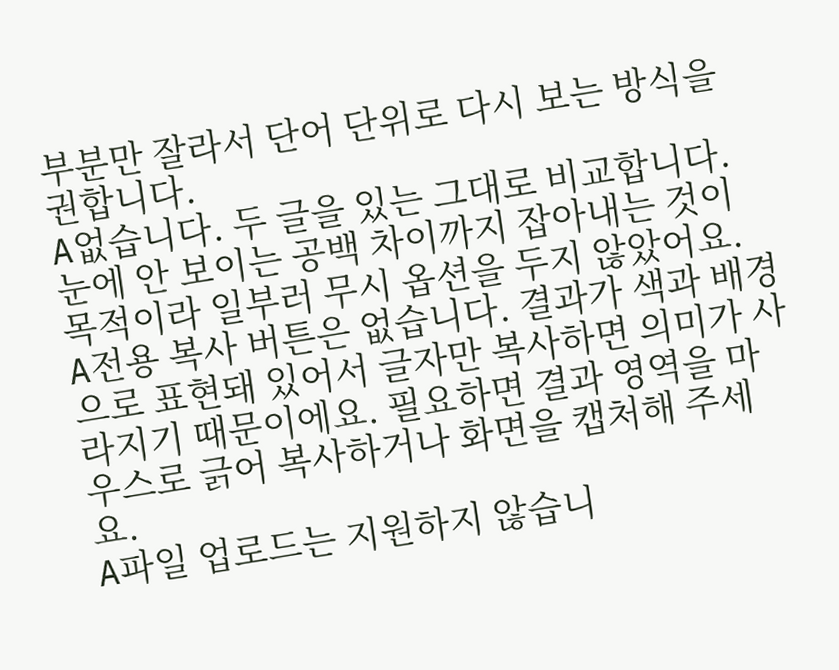부분만 잘라서 단어 단위로 다시 보는 방식을 권합니다.
A없습니다. 두 글을 있는 그대로 비교합니다. 눈에 안 보이는 공백 차이까지 잡아내는 것이 목적이라 일부러 무시 옵션을 두지 않았어요.
A전용 복사 버튼은 없습니다. 결과가 색과 배경으로 표현돼 있어서 글자만 복사하면 의미가 사라지기 때문이에요. 필요하면 결과 영역을 마우스로 긁어 복사하거나 화면을 캡처해 주세요.
A파일 업로드는 지원하지 않습니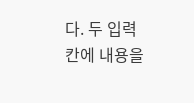다. 두 입력 칸에 내용을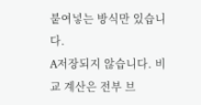붙여넣는 방식만 있습니다.
A저장되지 않습니다. 비교 계산은 전부 브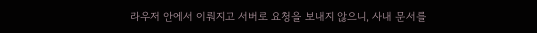라우저 안에서 이뤄지고 서버로 요청을 보내지 않으니, 사내 문서를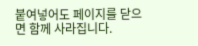붙여넣어도 페이지를 닫으면 함께 사라집니다.